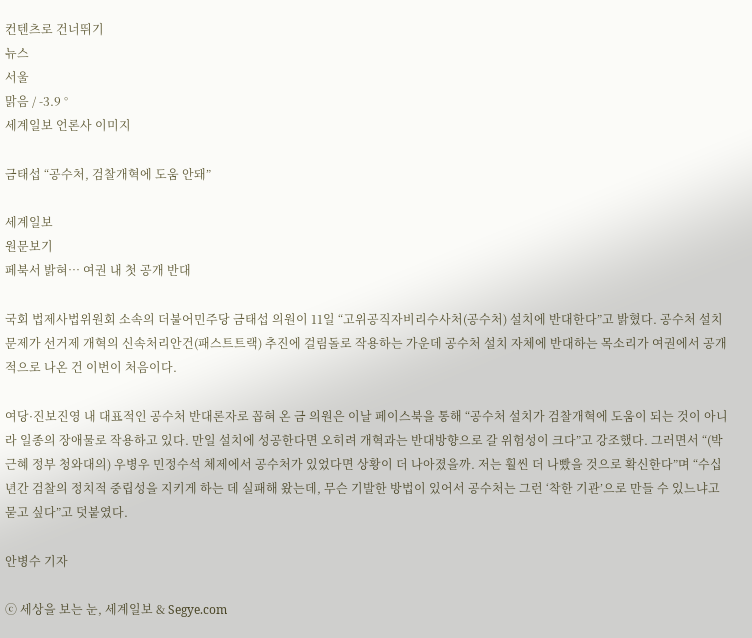컨텐츠로 건너뛰기
뉴스
서울
맑음 / -3.9 °
세계일보 언론사 이미지

금태섭 “공수처, 검찰개혁에 도움 안돼”

세계일보
원문보기
페북서 밝혀… 여권 내 첫 공개 반대

국회 법제사법위원회 소속의 더불어민주당 금태섭 의원이 11일 “고위공직자비리수사처(공수처) 설치에 반대한다”고 밝혔다. 공수처 설치 문제가 선거제 개혁의 신속처리안건(패스트트랙) 추진에 걸림돌로 작용하는 가운데 공수처 설치 자체에 반대하는 목소리가 여권에서 공개적으로 나온 건 이번이 처음이다.

여당·진보진영 내 대표적인 공수처 반대론자로 꼽혀 온 금 의원은 이날 페이스북을 통해 “공수처 설치가 검찰개혁에 도움이 되는 것이 아니라 일종의 장애물로 작용하고 있다. 만일 설치에 성공한다면 오히려 개혁과는 반대방향으로 갈 위험성이 크다”고 강조했다. 그러면서 “(박근혜 정부 청와대의) 우병우 민정수석 체제에서 공수처가 있었다면 상황이 더 나아졌을까. 저는 훨씬 더 나빴을 것으로 확신한다”며 “수십 년간 검찰의 정치적 중립성을 지키게 하는 데 실패해 왔는데, 무슨 기발한 방법이 있어서 공수처는 그런 ‘착한 기관’으로 만들 수 있느냐고 묻고 싶다”고 덧붙였다.

안병수 기자

ⓒ 세상을 보는 눈, 세계일보 & Segye.com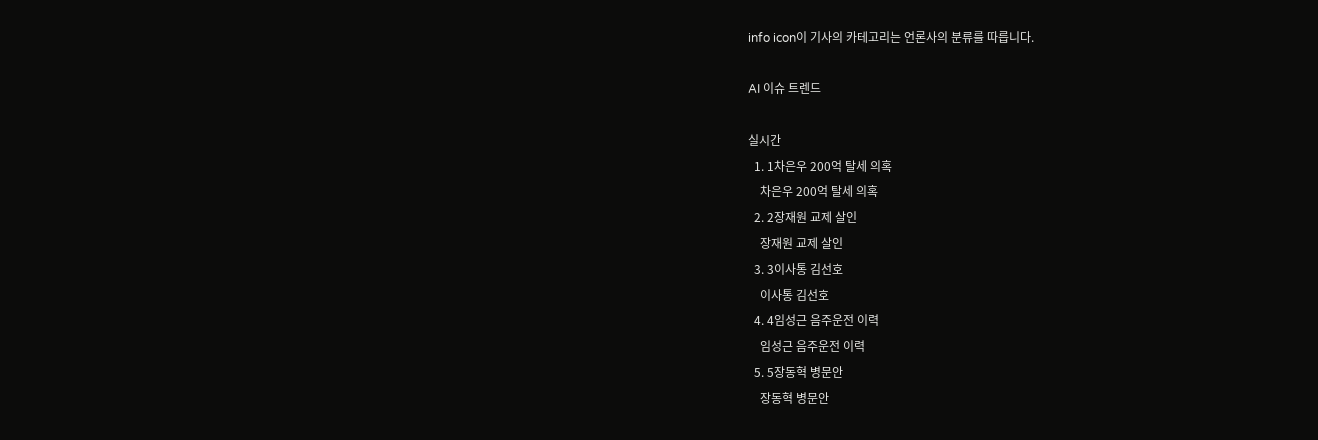info icon이 기사의 카테고리는 언론사의 분류를 따릅니다.

AI 이슈 트렌드

실시간
  1. 1차은우 200억 탈세 의혹
    차은우 200억 탈세 의혹
  2. 2장재원 교제 살인
    장재원 교제 살인
  3. 3이사통 김선호
    이사통 김선호
  4. 4임성근 음주운전 이력
    임성근 음주운전 이력
  5. 5장동혁 병문안
    장동혁 병문안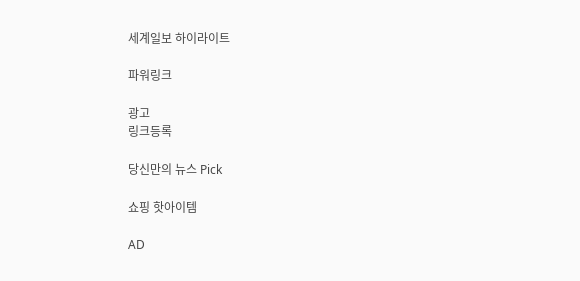세계일보 하이라이트

파워링크

광고
링크등록

당신만의 뉴스 Pick

쇼핑 핫아이템

AD